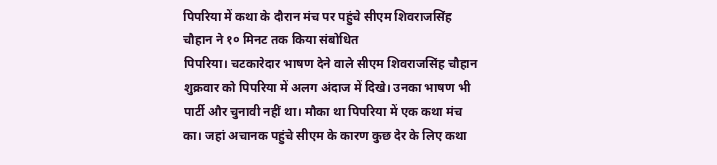पिपरिया में कथा के दौरान मंच पर पहुंचे सीएम शिवराजसिंह चौहान ने १० मिनट तक किया संबोधित
पिपरिया। चटकारेदार भाषण देने वाले सीएम शिवराजसिंह चौहान शुक्रवार को पिपरिया में अलग अंदाज में दिखे। उनका भाषण भी पार्टी और चुनावी नहीं था। मौका था पिपरिया में एक कथा मंच का। जहां अचानक पहुंचे सीएम के कारण कुछ देर के लिए कथा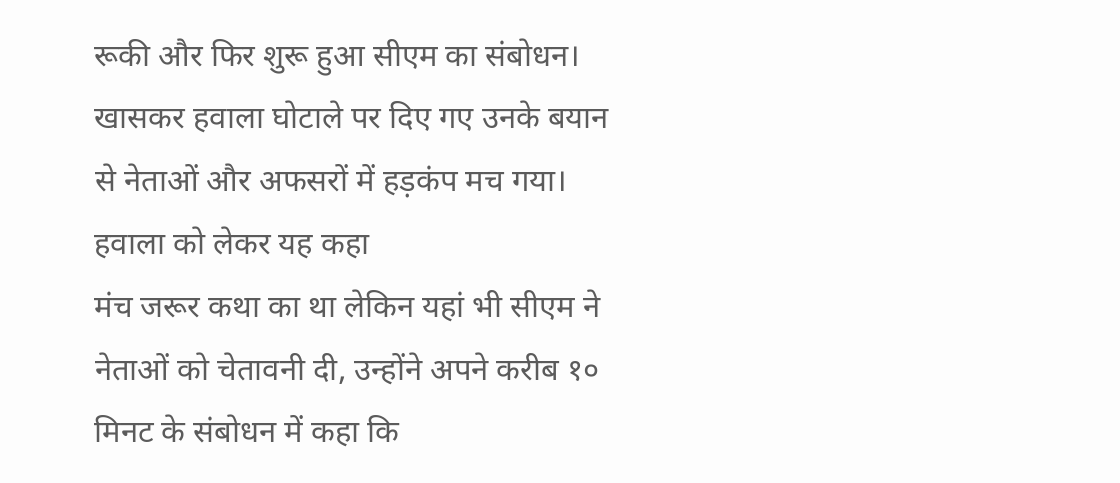रूकी और फिर शुरू हुआ सीएम का संबोधन। खासकर हवाला घोटाले पर दिए गए उनके बयान से नेताओं और अफसरों में हड़कंप मच गया।
हवाला को लेकर यह कहा
मंच जरूर कथा का था लेकिन यहां भी सीएम ने नेताओं को चेतावनी दी, उन्होंने अपने करीब १० मिनट के संबोधन में कहा कि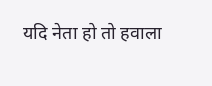यदि नेता हो तो हवाला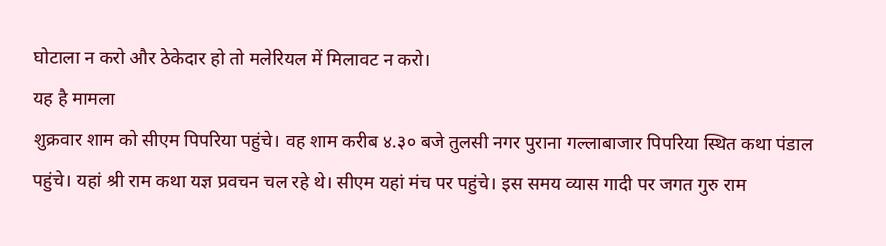घोटाला न करो और ठेकेदार हो तो मलेरियल में मिलावट न करो।
यह है मामला
शुक्रवार शाम को सीएम पिपरिया पहुंचे। वह शाम करीब ४.३० बजे तुलसी नगर पुराना गल्लाबाजार पिपरिया स्थित कथा पंडाल पहुंचे। यहां श्री राम कथा यज्ञ प्रवचन चल रहे थे। सीएम यहां मंच पर पहुंचे। इस समय व्यास गादी पर जगत गुरु राम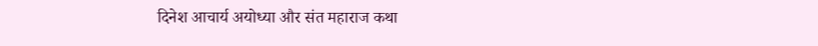दिनेश आचार्य अयोध्या और संत महाराज कथा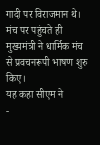गादी पर विराजमान थे। मंच पर पहुंचते ही मुख्यमंत्री ने धार्मिक मंच से प्रवचनरूपी भाषण शुरु किए।
यह कहा सीएम ने
-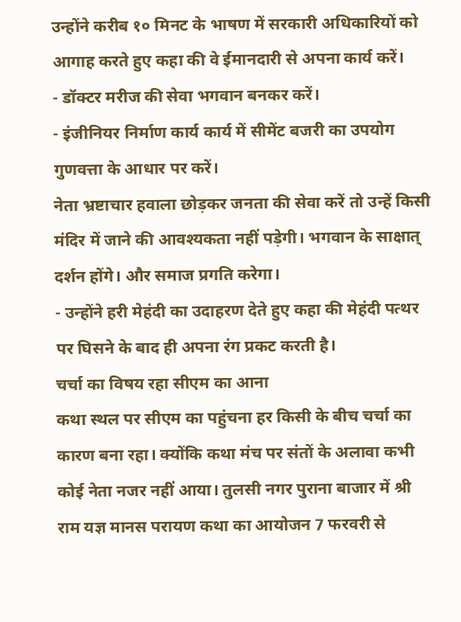उन्होंने करीब १० मिनट के भाषण में सरकारी अधिकारियों को आगाह करते हुए कहा की वे ईमानदारी से अपना कार्य करें।
- डॉक्टर मरीज की सेवा भगवान बनकर करें।
- इंजीनियर निर्माण कार्य कार्य में सीमेंट बजरी का उपयोग गुणवत्ता के आधार पर करें।
नेता भ्रष्टाचार हवाला छोड़कर जनता की सेवा करें तो उन्हें किसी मंदिर में जाने की आवश्यकता नहीं पड़ेगी। भगवान के साक्षात् दर्शन होंगे। और समाज प्रगति करेगा।
- उन्होंने हरी मेहंदी का उदाहरण देते हुए कहा की मेहंदी पत्थर पर घिसने के बाद ही अपना रंग प्रकट करती है।
चर्चा का विषय रहा सीएम का आना
कथा स्थल पर सीएम का पहुंचना हर किसी के बीच चर्चा का कारण बना रहा। क्योंकि कथा मंच पर संतों के अलावा कभी कोई नेता नजर नहीं आया। तुलसी नगर पुराना बाजार में श्री राम यज्ञ मानस परायण कथा का आयोजन 7 फरवरी से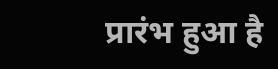प्रारंभ हुआ है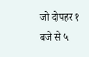जो दोपहर १ बजे से ५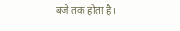बजे तक होता है।